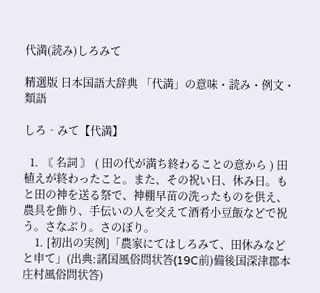代満(読み)しろみて

精選版 日本国語大辞典 「代満」の意味・読み・例文・類語

しろ‐みて【代満】

  1. 〘 名詞 〙 ( 田の代が満ち終わることの意から ) 田植えが終わったこと。また、その祝い日、休み日。もと田の神を送る祭で、神棚早苗の洗ったものを供え、農具を飾り、手伝いの人を交えて酒肴小豆飯などで祝う。さなぶり。さのぼり。
    1. [初出の実例]「農家にてはしろみて、田休みなどと申て」(出典:諸国風俗問状答(19C前)備後国深津郡本庄村風俗問状答)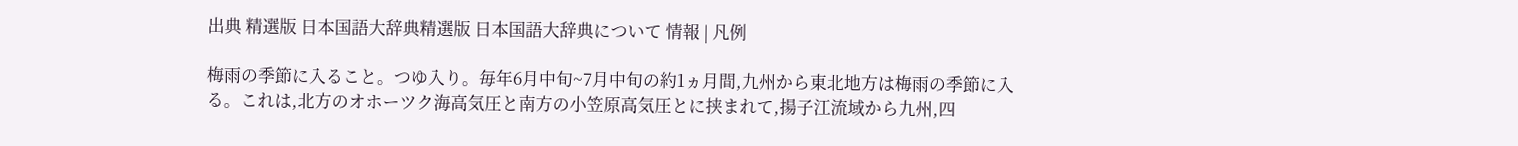出典 精選版 日本国語大辞典精選版 日本国語大辞典について 情報 | 凡例

梅雨の季節に入ること。つゆ入り。毎年6月中旬~7月中旬の約1ヵ月間,九州から東北地方は梅雨の季節に入る。これは,北方のオホーツク海高気圧と南方の小笠原高気圧とに挟まれて,揚子江流域から九州,四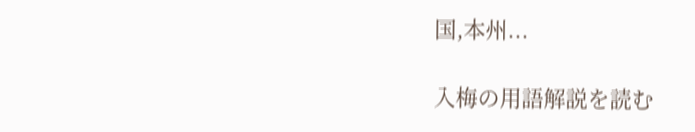国,本州...

入梅の用語解説を読む